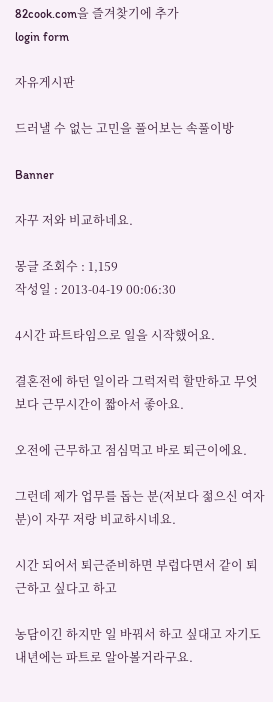82cook.com을 즐겨찾기에 추가
login form

자유게시판

드러낼 수 없는 고민을 풀어보는 속풀이방

Banner

자꾸 저와 비교하네요.

몽글 조회수 : 1,159
작성일 : 2013-04-19 00:06:30

4시간 파트타임으로 일을 시작했어요.

결혼전에 하던 일이라 그럭저럭 할만하고 무엇보다 근무시간이 짧아서 좋아요.

오전에 근무하고 점심먹고 바로 퇴근이에요.

그런데 제가 업무를 돕는 분(저보다 젊으신 여자분)이 자꾸 저랑 비교하시네요.

시간 되어서 퇴근준비하면 부럽다면서 같이 퇴근하고 싶다고 하고

농담이긴 하지만 일 바꿔서 하고 싶대고 자기도 내년에는 파트로 알아볼거라구요.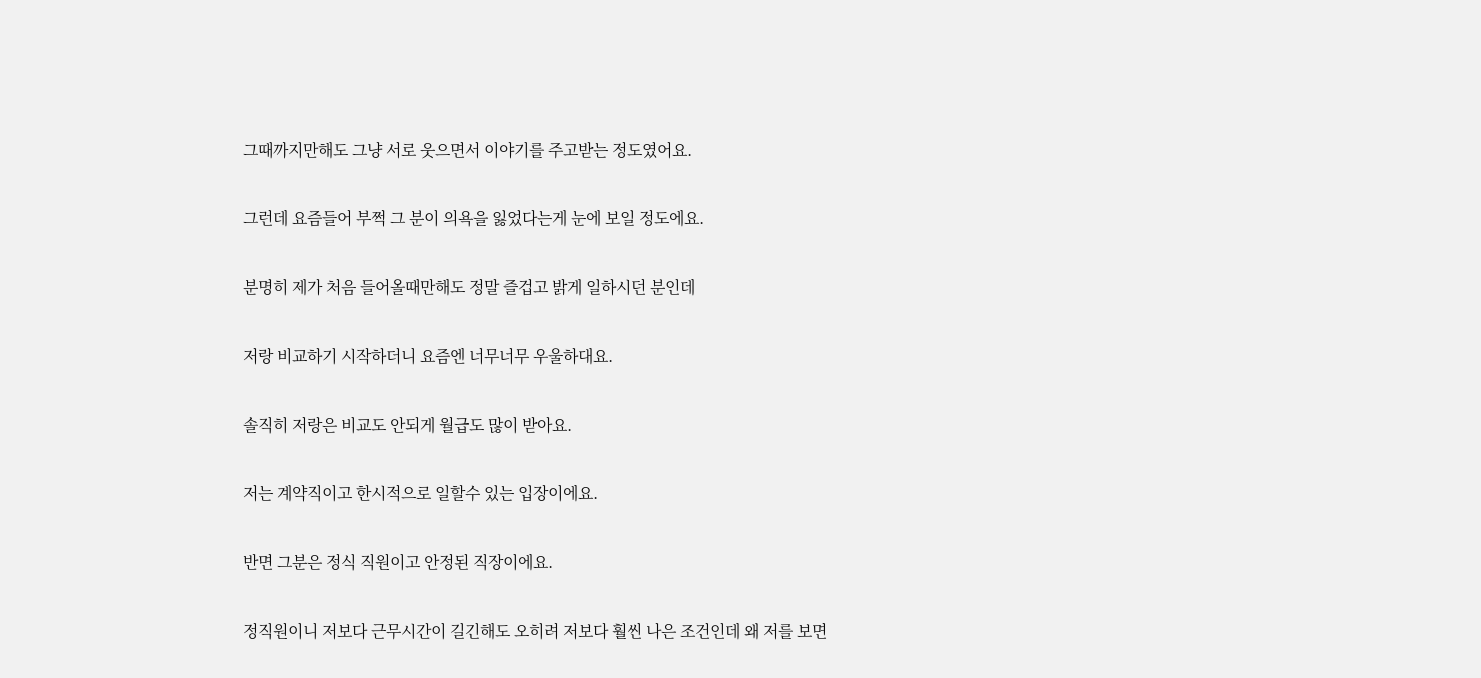그때까지만해도 그냥 서로 웃으면서 이야기를 주고받는 정도였어요.

그런데 요즘들어 부쩍 그 분이 의욕을 잃었다는게 눈에 보일 정도에요.

분명히 제가 처음 들어올때만해도 정말 즐겁고 밝게 일하시던 분인데

저랑 비교하기 시작하더니 요즘엔 너무너무 우울하대요.

솔직히 저랑은 비교도 안되게 월급도 많이 받아요.

저는 계약직이고 한시적으로 일할수 있는 입장이에요.

반면 그분은 정식 직원이고 안정된 직장이에요.

정직원이니 저보다 근무시간이 길긴해도 오히려 저보다 훨씬 나은 조건인데 왜 저를 보면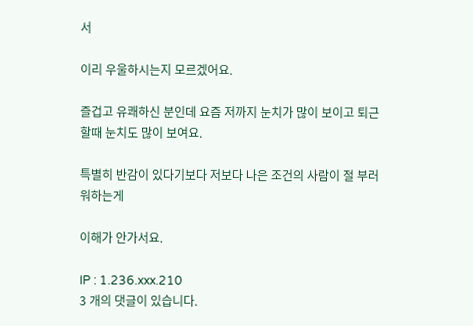서

이리 우울하시는지 모르겠어요.

즐겁고 유쾌하신 분인데 요즘 저까지 눈치가 많이 보이고 퇴근할때 눈치도 많이 보여요.

특별히 반감이 있다기보다 저보다 나은 조건의 사람이 절 부러워하는게

이해가 안가서요.

IP : 1.236.xxx.210
3 개의 댓글이 있습니다.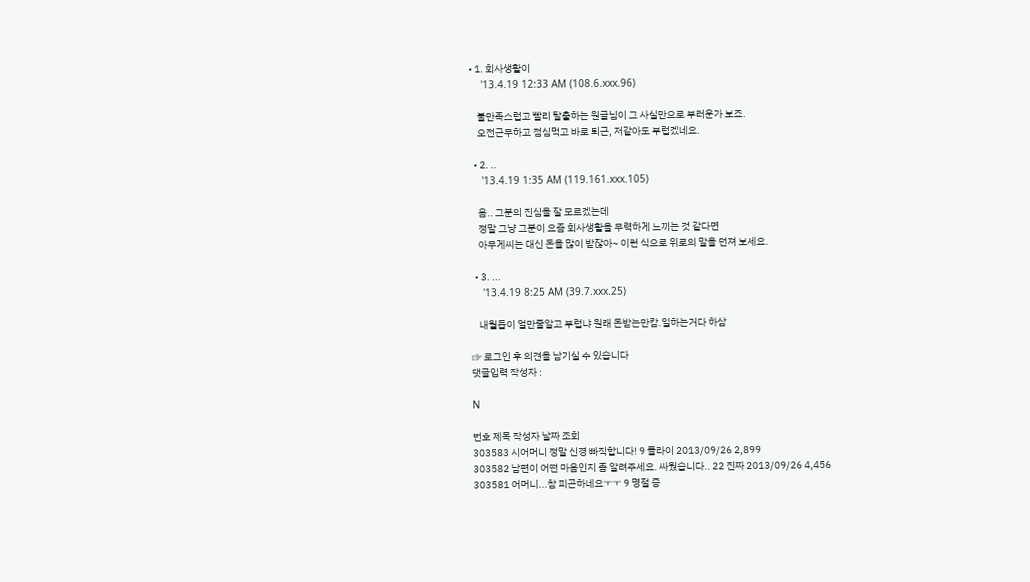• 1. 회사생활이
    '13.4.19 12:33 AM (108.6.xxx.96)

    불만족스럽고 빨리 탈출하는 원글님이 그 사실만으로 부러운가 보죠.
    오전근무하고 점심먹고 바로 퇴근, 저같아도 부럽겠네요.

  • 2. ..
    '13.4.19 1:35 AM (119.161.xxx.105)

    음.. 그분의 진심을 잘 모르겠는데
    정말 그냥 그분이 요즘 회사생활을 무력하게 느끼는 것 같다면
    아무게씨는 대신 돈을 많이 받잖아~ 이런 식으로 위로의 말을 던져 보세요.

  • 3. ...
    '13.4.19 8:25 AM (39.7.xxx.25)

    내월듭이 얼만줄알고 부럽냐 원래 돈받는만캄.일하는거다 하삼

☞ 로그인 후 의견을 남기실 수 있습니다
댓글입력 작성자 :

N

번호 제목 작성자 날짜 조회
303583 시어머니 정말 신경 빠직합니다! 9 플라이 2013/09/26 2,899
303582 남편이 어떤 마음인지 좀 알려주세요. 싸웠습니다.. 22 진짜 2013/09/26 4,456
303581 어머니...참 피곤하네요ㅜㅜ 9 명절 증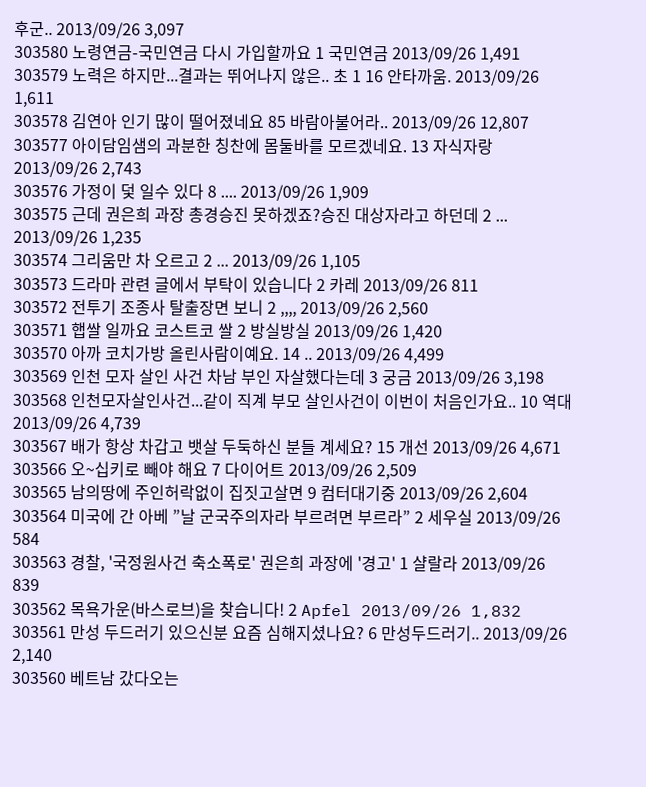후군.. 2013/09/26 3,097
303580 노령연금-국민연금 다시 가입할까요 1 국민연금 2013/09/26 1,491
303579 노력은 하지만...결과는 뛰어나지 않은.. 초 1 16 안타까움. 2013/09/26 1,611
303578 김연아 인기 많이 떨어졌네요 85 바람아불어라.. 2013/09/26 12,807
303577 아이담임샘의 과분한 칭찬에 몸둘바를 모르겠네요. 13 자식자랑 2013/09/26 2,743
303576 가정이 덫 일수 있다 8 .... 2013/09/26 1,909
303575 근데 권은희 과장 총경승진 못하겠죠?승진 대상자라고 하던데 2 ... 2013/09/26 1,235
303574 그리움만 차 오르고 2 ... 2013/09/26 1,105
303573 드라마 관련 글에서 부탁이 있습니다 2 카레 2013/09/26 811
303572 전투기 조종사 탈출장면 보니 2 ,,,, 2013/09/26 2,560
303571 햅쌀 일까요 코스트코 쌀 2 방실방실 2013/09/26 1,420
303570 아까 코치가방 올린사람이예요. 14 .. 2013/09/26 4,499
303569 인천 모자 살인 사건 차남 부인 자살했다는데 3 궁금 2013/09/26 3,198
303568 인천모자살인사건...같이 직계 부모 살인사건이 이번이 처음인가요.. 10 역대 2013/09/26 4,739
303567 배가 항상 차갑고 뱃살 두둑하신 분들 계세요? 15 개선 2013/09/26 4,671
303566 오~십키로 빼야 해요 7 다이어트 2013/09/26 2,509
303565 남의땅에 주인허락없이 집짓고살면 9 컴터대기중 2013/09/26 2,604
303564 미국에 간 아베 ”날 군국주의자라 부르려면 부르라” 2 세우실 2013/09/26 584
303563 경찰, '국정원사건 축소폭로' 권은희 과장에 '경고' 1 샬랄라 2013/09/26 839
303562 목욕가운(바스로브)을 찾습니다! 2 Apfel 2013/09/26 1,832
303561 만성 두드러기 있으신분 요즘 심해지셨나요? 6 만성두드러기.. 2013/09/26 2,140
303560 베트남 갔다오는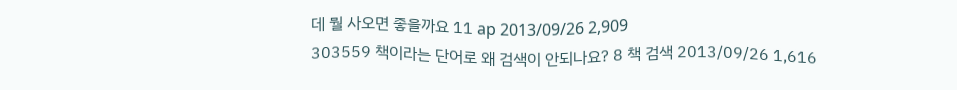데 뭘 사오면 좋을까요 11 ap 2013/09/26 2,909
303559 책이라는 단어로 왜 검색이 안되나요? 8 책 검색 2013/09/26 1,616